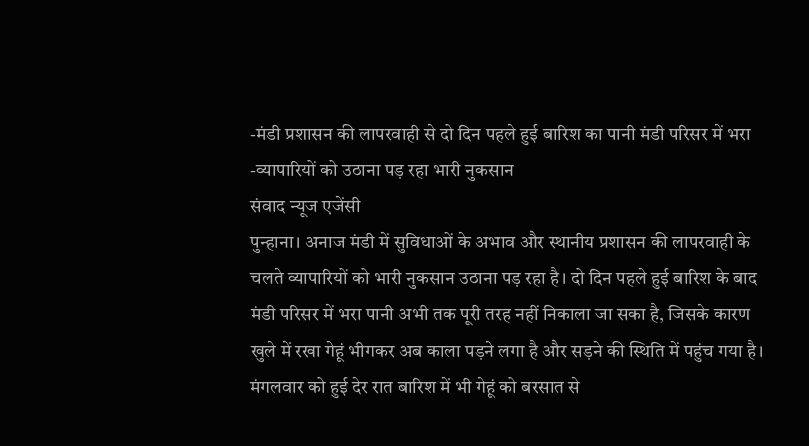-मंडी प्रशासन की लापरवाही से दो दिन पहले हुई बारिश का पानी मंडी परिसर में भरा
-व्यापारियों को उठाना पड़ रहा भारी नुकसान
संवाद न्यूज एजेंसी
पुन्हाना। अनाज मंडी में सुविधाओं के अभाव और स्थानीय प्रशासन की लापरवाही के चलते व्यापारियों को भारी नुकसान उठाना पड़ रहा है। दो दिन पहले हुई बारिश के बाद मंडी परिसर में भरा पानी अभी तक पूरी तरह नहीं निकाला जा सका है, जिसके कारण खुले में रखा गेहूं भीगकर अब काला पड़ने लगा है और सड़ने की स्थिति में पहुंच गया है। मंगलवार को हुई देर रात बारिश में भी गेहूं को बरसात से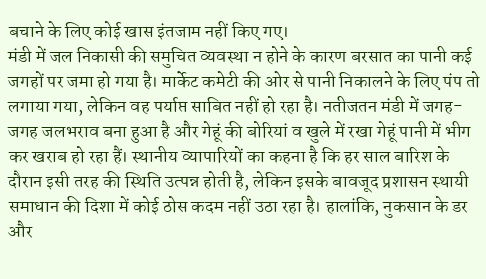बचाने के लिए कोई खास इंतजाम नहीं किए गए।
मंडी में जल निकासी की समुचित व्यवस्था न होने के कारण बरसात का पानी कई जगहों पर जमा हो गया है। मार्केट कमेटी की ओर से पानी निकालने के लिए पंप तो लगाया गया, लेकिन वह पर्याप्त साबित नहीं हो रहा है। नतीजतन मंडी में जगह-जगह जलभराव बना हुआ है और गेहूं की बोरियां व खुले में रखा गेहूं पानी में भीग कर खराब हो रहा हैं। स्थानीय व्यापारियों का कहना है कि हर साल बारिश के दौरान इसी तरह की स्थिति उत्पन्न होती है, लेकिन इसके बावजूद प्रशासन स्थायी समाधान की दिशा में कोई ठोस कदम नहीं उठा रहा है। हालांकि, नुकसान के डर और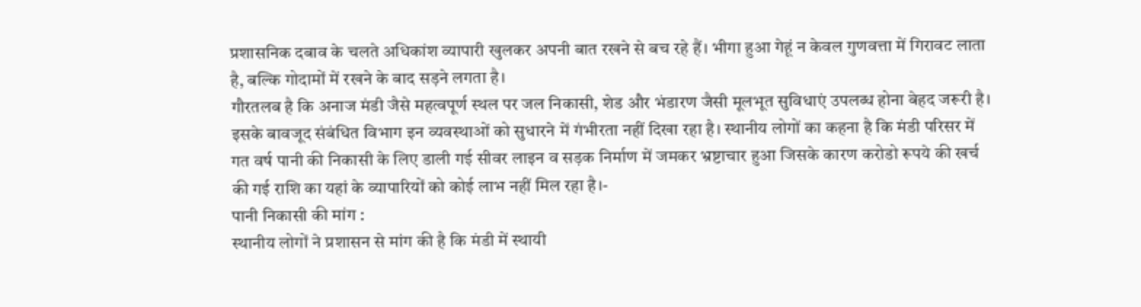प्रशासनिक दबाव के चलते अधिकांश व्यापारी खुलकर अपनी बात रखने से बच रहे हैं। भीगा हुआ गेहूं न केवल गुणवत्ता में गिरावट लाता है, बल्कि गोदामों में रखने के बाद सड़ने लगता है।
गौरतलब है कि अनाज मंडी जैसे महत्वपूर्ण स्थल पर जल निकासी, शेड और भंडारण जैसी मूलभूत सुविधाएं उपलब्ध होना बेहद जरूरी है। इसके बावजूद संबंधित विभाग इन व्यवस्थाओं को सुधारने में गंभीरता नहीं दिखा रहा है। स्थानीय लोगों का कहना है कि मंडी परिसर में गत वर्ष पानी की निकासी के लिए डाली गई सीवर लाइन व सड़क निर्माण में जमकर भ्रष्टाचार हुआ जिसके कारण करोडो रूपये की खर्च की गई राशि का यहां के व्यापारियों को कोई लाभ नहीं मिल रहा है।-
पानी निकासी की मांग :
स्थानीय लोगों ने प्रशासन से मांग की है कि मंडी में स्थायी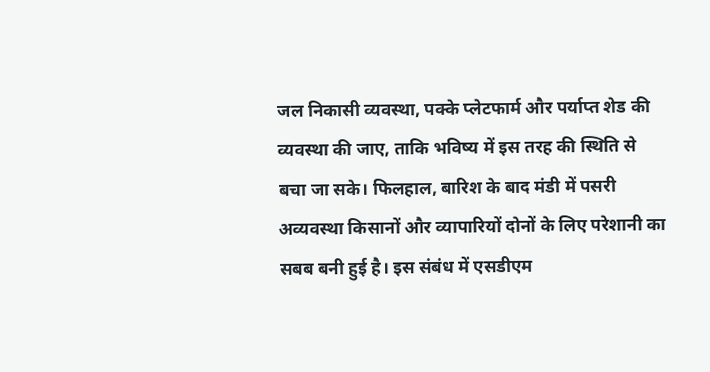जल निकासी व्यवस्था, पक्के प्लेटफार्म और पर्याप्त शेड की व्यवस्था की जाए, ताकि भविष्य में इस तरह की स्थिति से बचा जा सके। फिलहाल, बारिश के बाद मंडी में पसरी अव्यवस्था किसानों और व्यापारियों दोनों के लिए परेशानी का सबब बनी हुई है। इस संबंध में एसडीएम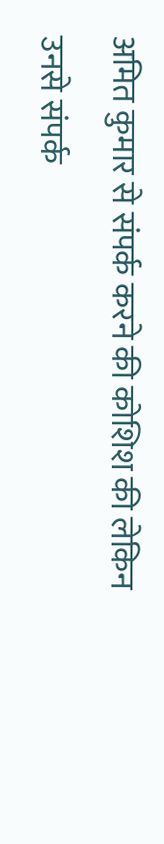अमित कुमार से संपर्क करने की कोशिश की लेकिन उनसे संपर्क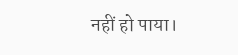नहीं हो पाया।